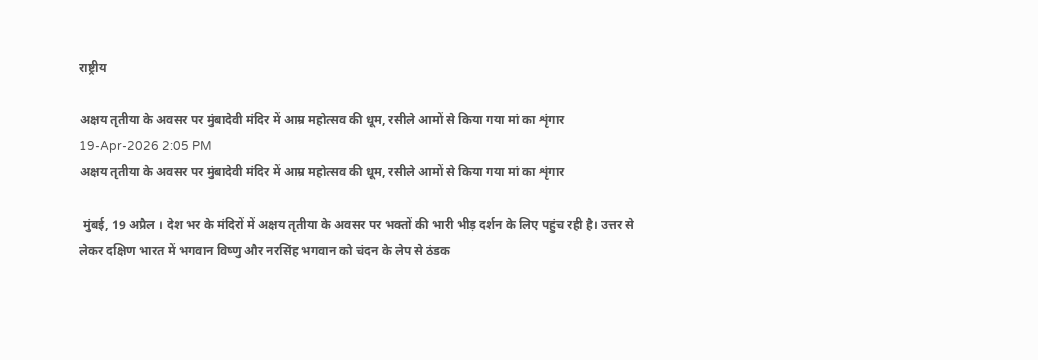राष्ट्रीय

अक्षय तृतीया के अवसर पर मुंबादेवी मंदिर में आम्र महोत्सव की धूम, रसीले आमों से किया गया मां का शृंगार
19-Apr-2026 2:05 PM
अक्षय तृतीया के अवसर पर मुंबादेवी मंदिर में आम्र महोत्सव की धूम, रसीले आमों से किया गया मां का शृंगार

 मुंबई, 19 अप्रैल । देश भर के मंदिरों में अक्षय तृतीया के अवसर पर भक्तों की भारी भीड़ दर्शन के लिए पहुंच रही है। उत्तर से लेकर दक्षिण भारत में भगवान विष्णु और नरसिंह भगवान को चंदन के लेप से ठंडक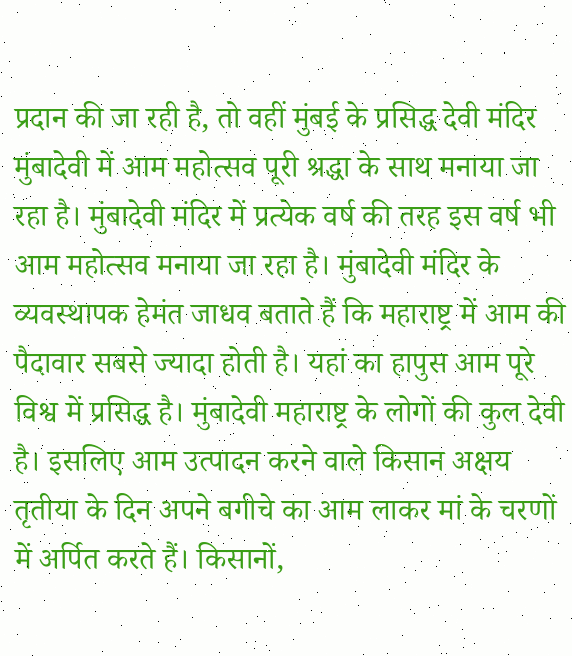प्रदान की जा रही है, तो वहीं मुंबई के प्रसिद्ध देवी मंदिर मुंबादेवी में आम महोत्सव पूरी श्रद्धा के साथ मनाया जा रहा है। मुंबादेवी मंदिर में प्रत्येक वर्ष की तरह इस वर्ष भी आम महोत्सव मनाया जा रहा है। मुंबादेवी मंदिर के व्यवस्थापक हेमंत जाधव बताते हैं कि महाराष्ट्र में आम की पैदावार सबसे ज्यादा होती है। यहां का हापुस आम पूरे विश्व में प्रसिद्ध है। मुंबादेवी महाराष्ट्र के लोगों की कुल देवी है। इसलिए आम उत्पादन करने वाले किसान अक्षय तृतीया के दिन अपने बगीचे का आम लाकर मां के चरणों में अर्पित करते हैं। किसानों,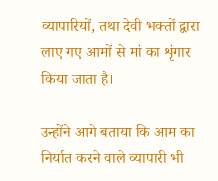व्यापारियों, तथा देवी भक्तों द्वारा लाए गए आमों से मां का शृंगार किया जाता है।

उन्होंने आगे बताया कि आम का निर्यात करने वाले व्यापारी भी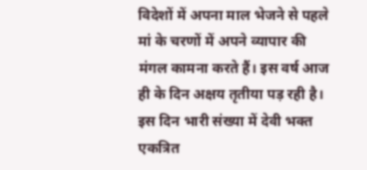विदेशों में अपना माल भेजने से पहले मां के चरणों में अपने व्यापार की मंगल कामना करते हैं। इस वर्ष आज ही के दिन अक्षय तृतीया पड़ रही है। इस दिन भारी संख्या में देवी भक्त एकत्रित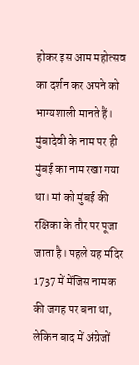होकर इस आम महोत्सव का दर्शन कर अपने को भाग्यशाली मानते हैं। मुंबादेवी के नाम पर ही मुंबई का नाम रखा गया था। मां को मुंबई की रक्षिका के तौर पर पूजा जाता है। पहले यह मंदिर 1737 में मेंजिस नामक की जगह पर बना था, लेकिन बाद में अंग्रेजों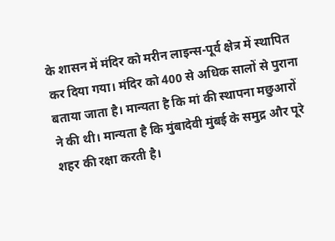के शासन में मंदिर को मरीन लाइन्स-पूर्व क्षेत्र में स्थापित कर दिया गया। मंदिर को 400 से अधिक सालों से पुराना बताया जाता है। मान्यता है कि मां की स्थापना मछुआरों ने की थी। मान्यता है कि मुंबादेवी मुंबई के समुद्र और पूरे शहर की रक्षा करती है।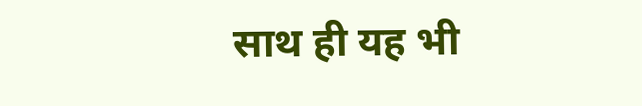साथ ही यह भी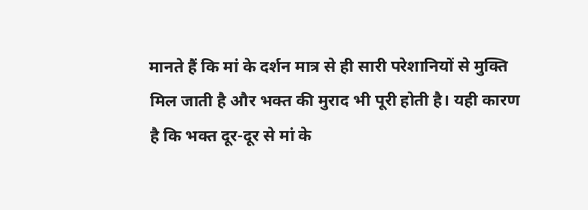मानते हैं कि मां के दर्शन मात्र से ही सारी परेशानियों से मुक्ति मिल जाती है और भक्त की मुराद भी पूरी होती है। यही कारण है कि भक्त दूर-दूर से मां के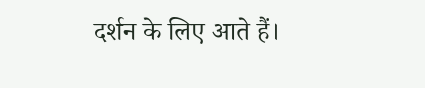दर्शन के लिए आते हैं।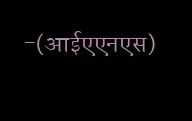-(आईएएनएस)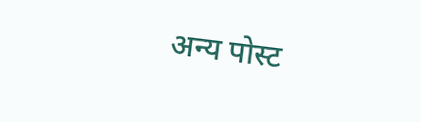अन्य पोस्ट